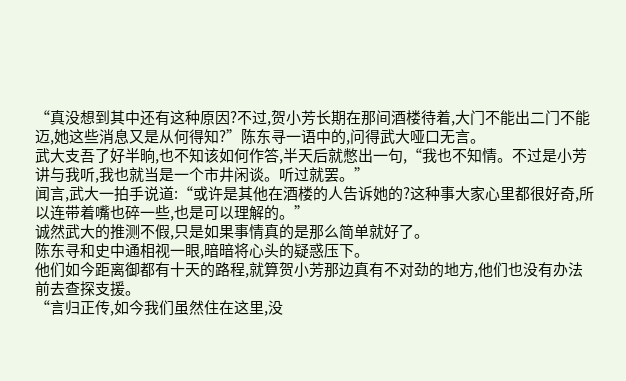“真没想到其中还有这种原因?不过,贺小芳长期在那间酒楼待着,大门不能出二门不能迈,她这些消息又是从何得知?”陈东寻一语中的,问得武大哑口无言。
武大支吾了好半晌,也不知该如何作答,半天后就憋出一句,“我也不知情。不过是小芳讲与我听,我也就当是一个市井闲谈。听过就罢。”
闻言,武大一拍手说道:“或许是其他在酒楼的人告诉她的?这种事大家心里都很好奇,所以连带着嘴也碎一些,也是可以理解的。”
诚然武大的推测不假,只是如果事情真的是那么简单就好了。
陈东寻和史中通相视一眼,暗暗将心头的疑惑压下。
他们如今距离御都有十天的路程,就算贺小芳那边真有不对劲的地方,他们也没有办法前去查探支援。
“言归正传,如今我们虽然住在这里,没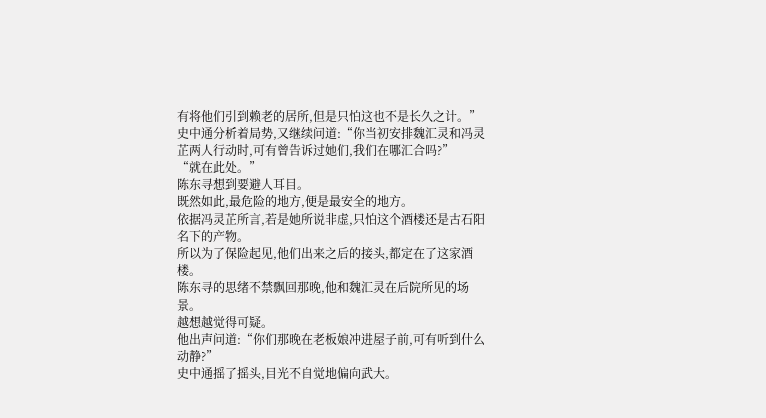有将他们引到赖老的居所,但是只怕这也不是长久之计。”史中通分析着局势,又继续问道:“你当初安排魏汇灵和冯灵芷两人行动时,可有曾告诉过她们,我们在哪汇合吗?”
“就在此处。”
陈东寻想到要避人耳目。
既然如此,最危险的地方,便是最安全的地方。
依据冯灵芷所言,若是她所说非虚,只怕这个酒楼还是古石阳名下的产物。
所以为了保险起见,他们出来之后的接头,都定在了这家酒楼。
陈东寻的思绪不禁飘回那晚,他和魏汇灵在后院所见的场景。
越想越觉得可疑。
他出声问道:“你们那晚在老板娘冲进屋子前,可有听到什么动静?”
史中通摇了摇头,目光不自觉地偏向武大。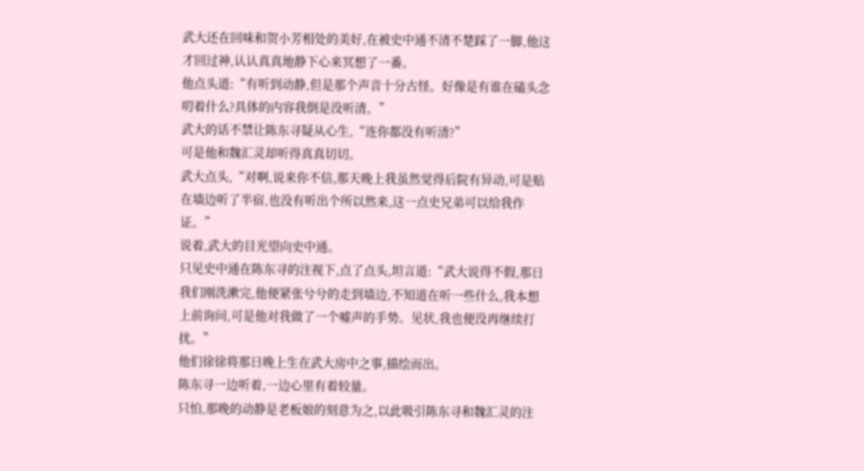武大还在回味和贺小芳相处的美好,在被史中通不清不楚踩了一脚,他这才回过神,认认真真地静下心来冥想了一番。
他点头道:“有听到动静,但是那个声音十分古怪。好像是有谁在磕头念叨着什么?具体的内容我倒是没听清。”
武大的话不禁让陈东寻疑从心生,“连你都没有听清?”
可是他和魏汇灵却听得真真切切。
武大点头,“对啊,说来你不信,那天晚上我虽然觉得后院有异动,可是贴在墙边听了半宿,也没有听出个所以然来,这一点史兄弟可以给我作证。”
说着,武大的目光望向史中通。
只见史中通在陈东寻的注视下,点了点头,坦言道:“武大说得不假,那日我们刚洗漱完,他便紧张兮兮的走到墙边,不知道在听一些什么,我本想上前询问,可是他对我做了一个嘘声的手势。见状,我也便没再继续打扰。”
他们徐徐将那日晚上生在武大房中之事,描绘而出。
陈东寻一边听着,一边心里有着较量。
只怕,那晚的动静是老板娘的刻意为之,以此吸引陈东寻和魏汇灵的注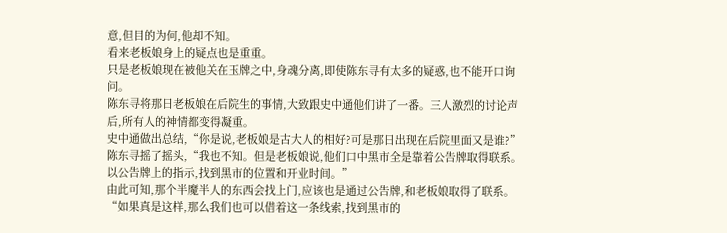意,但目的为何,他却不知。
看来老板娘身上的疑点也是重重。
只是老板娘现在被他关在玉牌之中,身魂分离,即使陈东寻有太多的疑惑,也不能开口询问。
陈东寻将那日老板娘在后院生的事情,大致跟史中通他们讲了一番。三人激烈的讨论声后,所有人的神情都变得凝重。
史中通做出总结,“你是说,老板娘是古大人的相好?可是那日出现在后院里面又是谁?”
陈东寻摇了摇头,“我也不知。但是老板娘说,他们口中黑市全是靠着公告牌取得联系。以公告牌上的指示,找到黑市的位置和开业时间。”
由此可知,那个半魔半人的东西会找上门,应该也是通过公告牌,和老板娘取得了联系。
“如果真是这样,那么我们也可以借着这一条线索,找到黑市的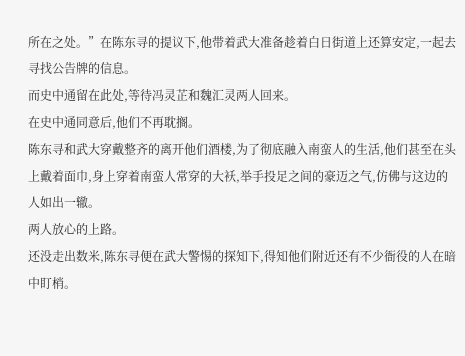所在之处。”在陈东寻的提议下,他带着武大准备趁着白日街道上还算安定,一起去寻找公告牌的信息。
而史中通留在此处,等待冯灵芷和魏汇灵两人回来。
在史中通同意后,他们不再耽搁。
陈东寻和武大穿戴整齐的离开他们酒楼,为了彻底融入南蛮人的生活,他们甚至在头上戴着面巾,身上穿着南蛮人常穿的大袄,举手投足之间的豪迈之气,仿佛与这边的人如出一辙。
两人放心的上路。
还没走出数米,陈东寻便在武大警惕的探知下,得知他们附近还有不少衙役的人在暗中盯梢。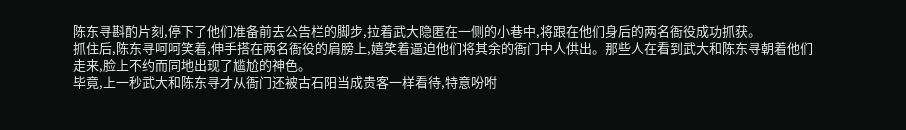陈东寻斟酌片刻,停下了他们准备前去公告栏的脚步,拉着武大隐匿在一侧的小巷中,将跟在他们身后的两名衙役成功抓获。
抓住后,陈东寻呵呵笑着,伸手搭在两名衙役的肩膀上,嬉笑着逼迫他们将其余的衙门中人供出。那些人在看到武大和陈东寻朝着他们走来,脸上不约而同地出现了尴尬的神色。
毕竟,上一秒武大和陈东寻才从衙门还被古石阳当成贵客一样看待,特意吩咐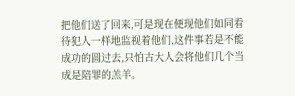把他们送了回来,可是现在便现他们如同看待犯人一样地监视着他们,这件事若是不能成功的圆过去,只怕古大人会将他们几个当成是陪罪的羔羊。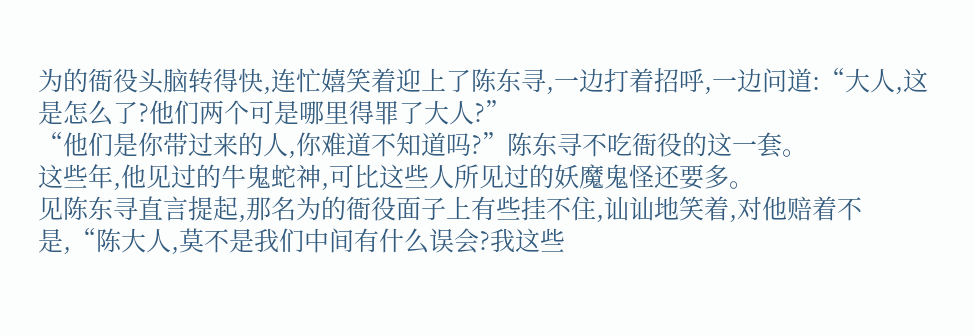为的衙役头脑转得快,连忙嬉笑着迎上了陈东寻,一边打着招呼,一边问道:“大人,这是怎么了?他们两个可是哪里得罪了大人?”
“他们是你带过来的人,你难道不知道吗?”陈东寻不吃衙役的这一套。
这些年,他见过的牛鬼蛇神,可比这些人所见过的妖魔鬼怪还要多。
见陈东寻直言提起,那名为的衙役面子上有些挂不住,讪讪地笑着,对他赔着不是,“陈大人,莫不是我们中间有什么误会?我这些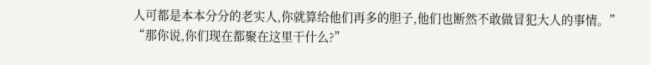人可都是本本分分的老实人,你就算给他们再多的胆子,他们也断然不敢做冒犯大人的事情。”
“那你说,你们现在都聚在这里干什么?”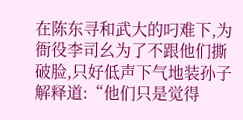在陈东寻和武大的叼难下,为衙役李司幺为了不跟他们撕破脸,只好低声下气地装孙子解释道:“他们只是觉得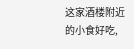这家酒楼附近的小食好吃,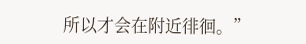所以才会在附近徘徊。”